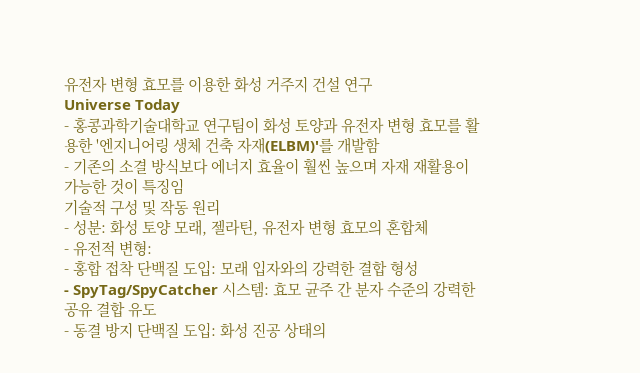유전자 변형 효모를 이용한 화성 거주지 건설 연구
Universe Today
- 홍콩과학기술대학교 연구팀이 화성 토양과 유전자 변형 효모를 활용한 '엔지니어링 생체 건축 자재(ELBM)'를 개발함
- 기존의 소결 방식보다 에너지 효율이 훨씬 높으며 자재 재활용이 가능한 것이 특징임
기술적 구성 및 작동 원리
- 성분: 화성 토양 모래, 젤라틴, 유전자 변형 효모의 혼합체
- 유전적 변형:
- 홍합 접착 단백질 도입: 모래 입자와의 강력한 결합 형성
- SpyTag/SpyCatcher 시스템: 효모 균주 간 분자 수준의 강력한 공유 결합 유도
- 동결 방지 단백질 도입: 화성 진공 상태의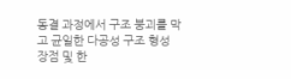동결 과정에서 구조 붕괴를 막고 균일한 다공성 구조 형성
장점 및 한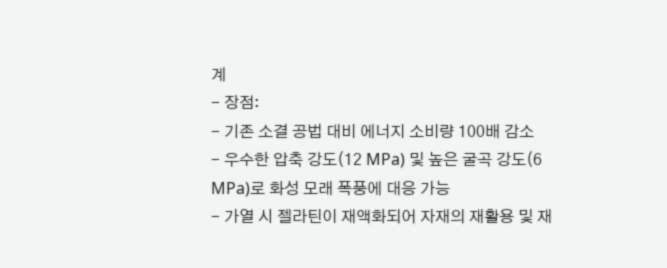계
- 장점:
- 기존 소결 공법 대비 에너지 소비량 100배 감소
- 우수한 압축 강도(12 MPa) 및 높은 굴곡 강도(6 MPa)로 화성 모래 폭풍에 대응 가능
- 가열 시 젤라틴이 재액화되어 자재의 재활용 및 재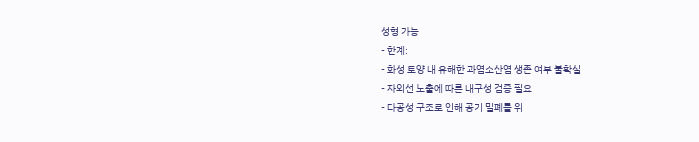성형 가능
- 한계:
- 화성 토양 내 유해한 과염소산염 생존 여부 불확실
- 자외선 노출에 따른 내구성 검증 필요
- 다공성 구조로 인해 공기 밀폐를 위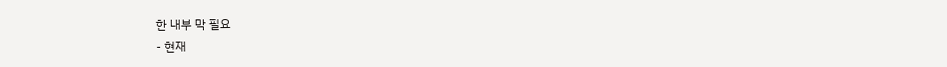한 내부 막 필요
- 현재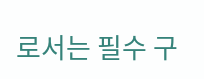로서는 필수 구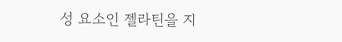성 요소인 젤라틴을 지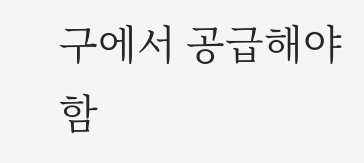구에서 공급해야 함